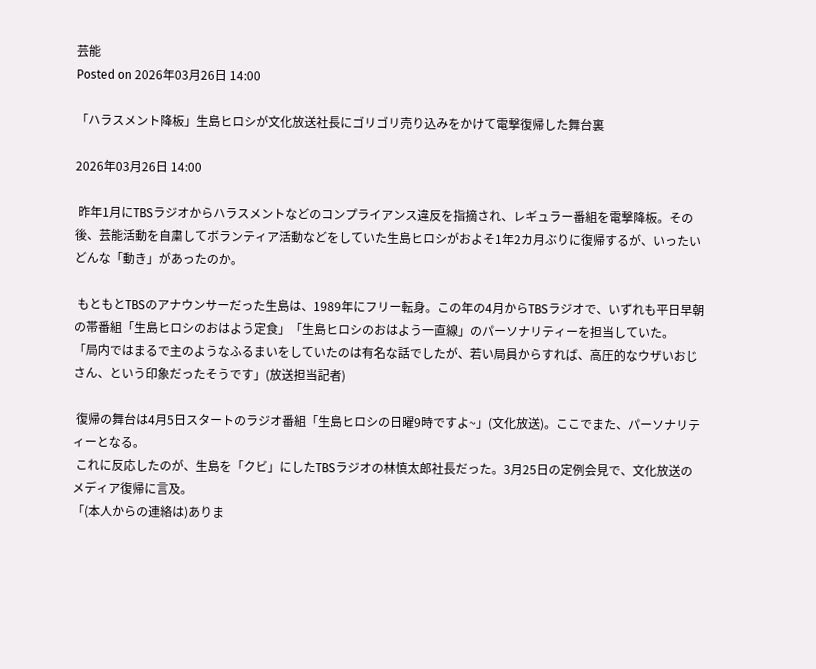芸能
Posted on 2026年03月26日 14:00

「ハラスメント降板」生島ヒロシが文化放送社長にゴリゴリ売り込みをかけて電撃復帰した舞台裏

2026年03月26日 14:00

 昨年1月にTBSラジオからハラスメントなどのコンプライアンス違反を指摘され、レギュラー番組を電撃降板。その後、芸能活動を自粛してボランティア活動などをしていた生島ヒロシがおよそ1年2カ月ぶりに復帰するが、いったいどんな「動き」があったのか。

 もともとTBSのアナウンサーだった生島は、1989年にフリー転身。この年の4月からTBSラジオで、いずれも平日早朝の帯番組「生島ヒロシのおはよう定食」「生島ヒロシのおはよう一直線」のパーソナリティーを担当していた。
「局内ではまるで主のようなふるまいをしていたのは有名な話でしたが、若い局員からすれば、高圧的なウザいおじさん、という印象だったそうです」(放送担当記者)

 復帰の舞台は4月5日スタートのラジオ番組「生島ヒロシの日曜9時ですよ~」(文化放送)。ここでまた、パーソナリティーとなる。
 これに反応したのが、生島を「クビ」にしたTBSラジオの林慎太郎社長だった。3月25日の定例会見で、文化放送のメディア復帰に言及。
「(本人からの連絡は)ありま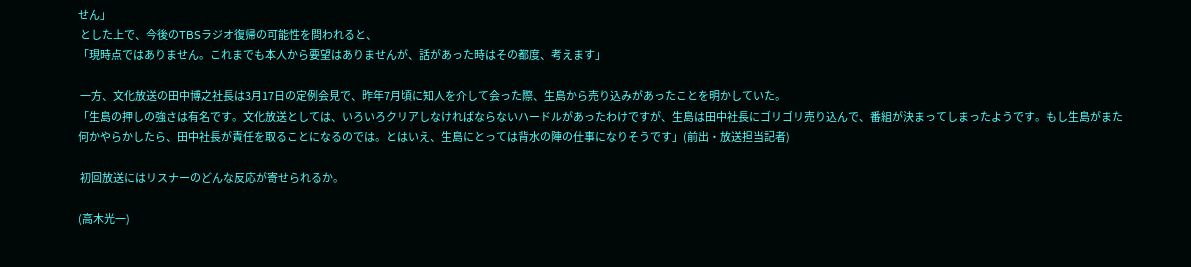せん」
 とした上で、今後のTBSラジオ復帰の可能性を問われると、
「現時点ではありません。これまでも本人から要望はありませんが、話があった時はその都度、考えます」

 一方、文化放送の田中博之社長は3月17日の定例会見で、昨年7月頃に知人を介して会った際、生島から売り込みがあったことを明かしていた。
「生島の押しの強さは有名です。文化放送としては、いろいろクリアしなければならないハードルがあったわけですが、生島は田中社長にゴリゴリ売り込んで、番組が決まってしまったようです。もし生島がまた何かやらかしたら、田中社長が責任を取ることになるのでは。とはいえ、生島にとっては背水の陣の仕事になりそうです」(前出・放送担当記者)

 初回放送にはリスナーのどんな反応が寄せられるか。

(高木光一)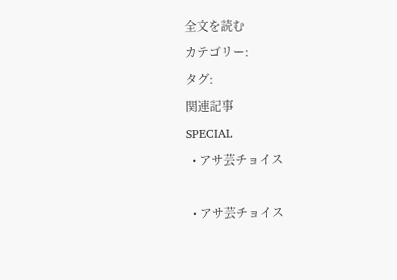全文を読む
カテゴリー:
タグ:
関連記事
SPECIAL
  • アサ芸チョイス

  • アサ芸チョイス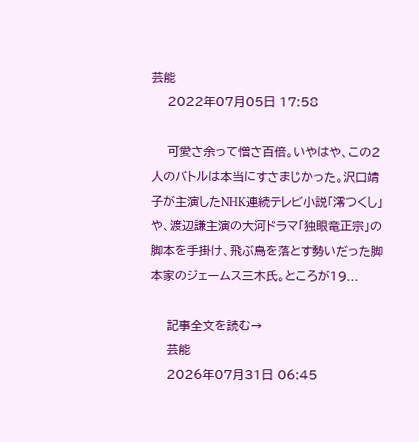芸能
    2022年07月05日 17:58

    可愛さ余って憎さ百倍。いやはや、この2人のバトルは本当にすさまじかった。沢口靖子が主演したNHK連続テレビ小説「澪つくし」や、渡辺謙主演の大河ドラマ「独眼竜正宗」の脚本を手掛け、飛ぶ鳥を落とす勢いだった脚本家のジェームス三木氏。ところが19...

    記事全文を読む→
    芸能
    2026年07月31日 06:45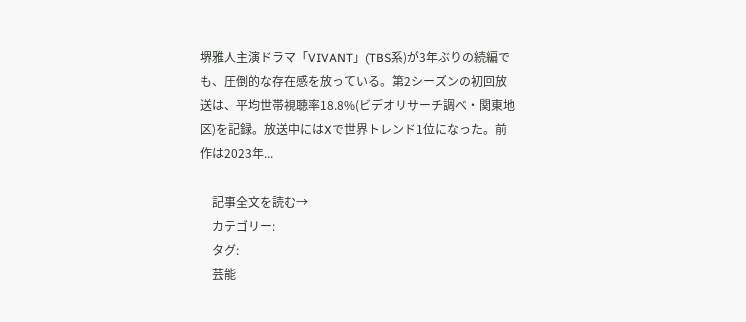堺雅人主演ドラマ「VIVANT」(TBS系)が3年ぶりの続編でも、圧倒的な存在感を放っている。第2シーズンの初回放送は、平均世帯視聴率18.8%(ビデオリサーチ調べ・関東地区)を記録。放送中にはXで世界トレンド1位になった。前作は2023年...

    記事全文を読む→
    カテゴリー:
    タグ:
    芸能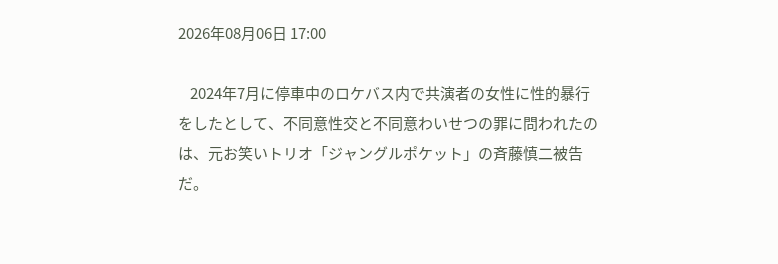2026年08月06日 17:00

    2024年7月に停車中のロケバス内で共演者の女性に性的暴行をしたとして、不同意性交と不同意わいせつの罪に問われたのは、元お笑いトリオ「ジャングルポケット」の斉藤慎二被告だ。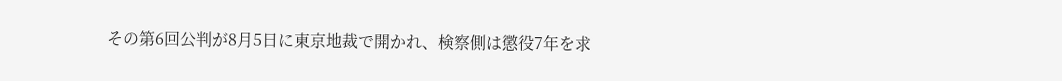その第6回公判が8月5日に東京地裁で開かれ、検察側は懲役7年を求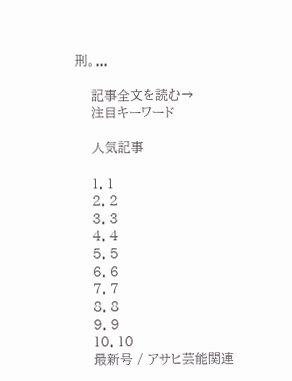刑。...

    記事全文を読む→
    注目キーワード

    人気記事

    1. 1
    2. 2
    3. 3
    4. 4
    5. 5
    6. 6
    7. 7
    8. 8
    9. 9
    10. 10
    最新号 / アサヒ芸能関連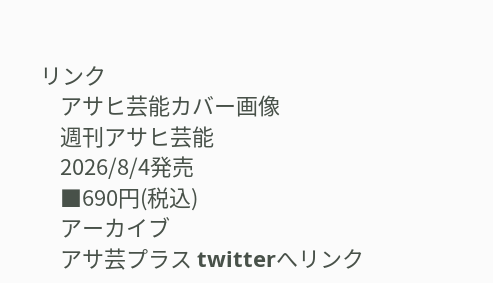リンク
    アサヒ芸能カバー画像
    週刊アサヒ芸能
    2026/8/4発売
    ■690円(税込)
    アーカイブ
    アサ芸プラス twitterへリンク